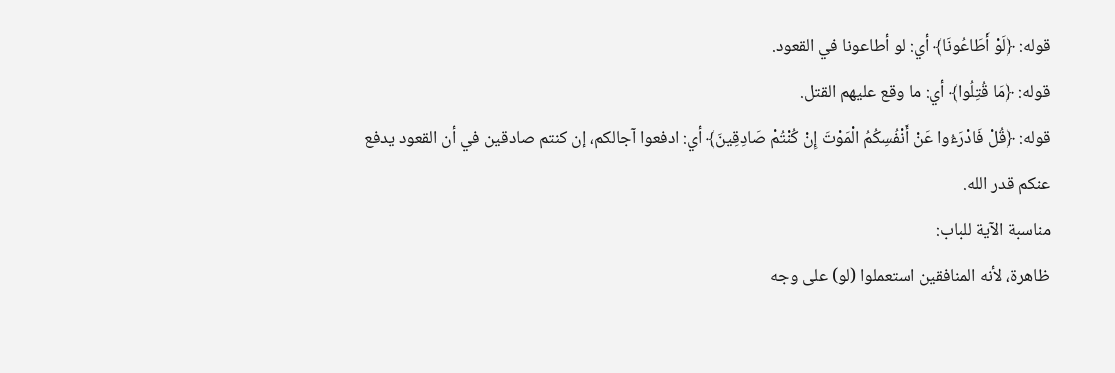قوله: ﴿لَوْ أَطَاعُونَا﴾ أي: لو أطاعونا في القعود.
قوله: ﴿مَا قُتِلُوا﴾ أي: ما وقع عليهم القتل.
قوله: ﴿قُلْ فَادْرَءُوا عَنْ أَنْفُسِكُمُ الْمَوْتَ إِنْ كُنْتُمْ صَادِقِينَ﴾ أي: ادفعوا آجالكم، إن كنتم صادقين في أن القعود يدفع عنكم قدر الله.
مناسبة الآية للباب:
ظاهرة، لأنه المنافقين استعملوا (لو) على وجه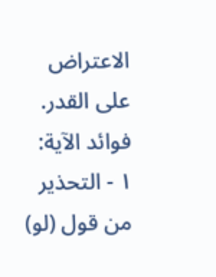الاعتراض على القدر.
فوائد الآية:
١ - التحذير من قول (لو)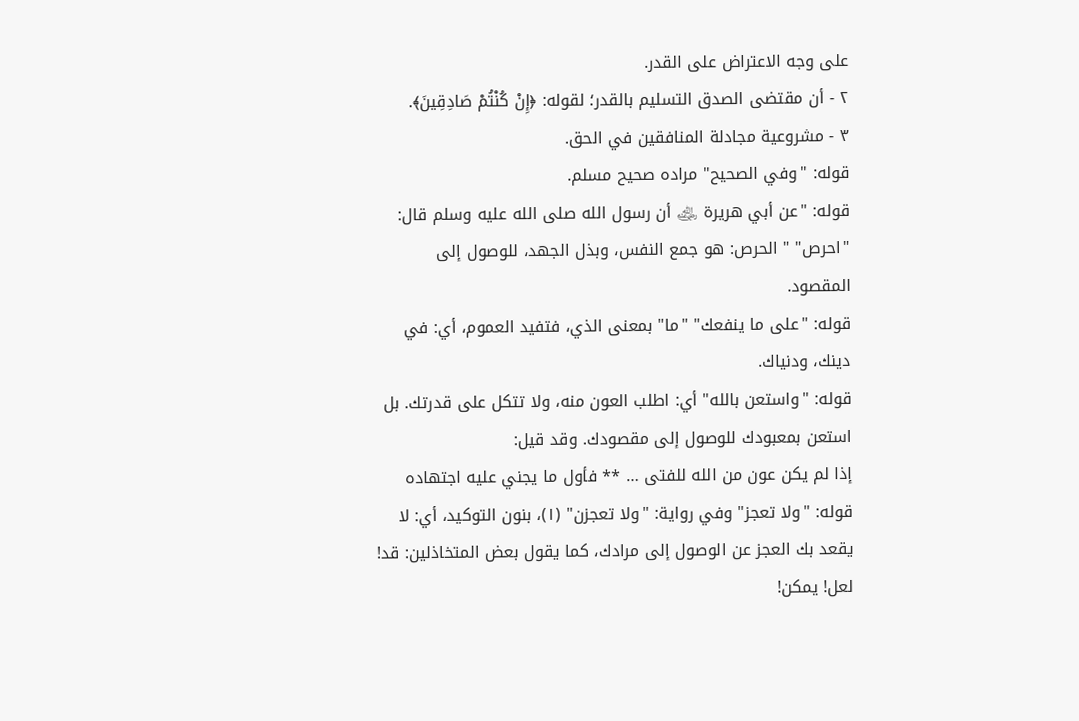على وجه الاعتراض على القدر.
٢ - أن مقتضى الصدق التسليم بالقدر؛ لقوله: ﴿إِنْ كُنْتُمْ صَادِقِينَ﴾.
٣ - مشروعية مجادلة المنافقين في الحق.
قوله: "وفي الصحيح" مراده صحيح مسلم.
قوله: "عن أبي هريرة ﵁ أن رسول الله صلى الله عليه وسلم قال: "احرص" " الحرص: هو جمع النفس، وبذل الجهد، للوصول إلى المقصود.
قوله: "على ما ينفعك" "ما" بمعنى الذي، فتفيد العموم، أي: في دينك، ودنياك.
قوله: "واستعن بالله" أي: اطلب العون منه، ولا تتكل على قدرتك. بل استعن بمعبودك للوصول إلى مقصودك. وقد قيل:
إذا لم يكن عون من الله للفتى … ** فأول ما يجني عليه اجتهاده
قوله: "ولا تعجز" وفي رواية: "ولا تعجزن" (١)، بنون التوكيد، أي: لا يقعد بك العجز عن الوصول إلى مرادك، كما يقول بعض المتخاذلين: قد! لعل! يمكن!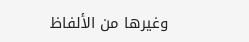وغيرها من الألفاظ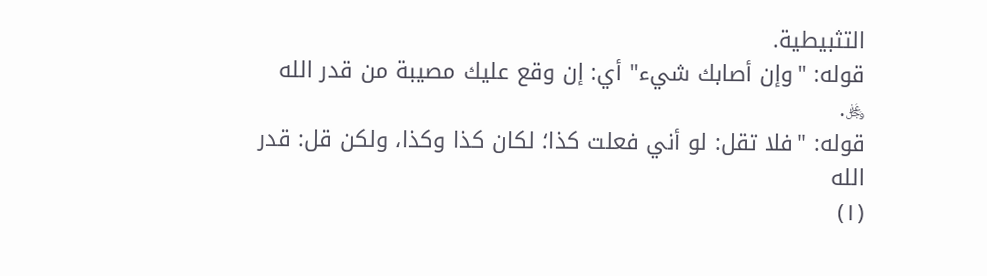التثبيطية.
قوله: "وإن أصابك شيء" أي: إن وقع عليك مصيبة من قدر الله ﷿.
قوله: "فلا تقل: لو أني فعلت كذا؛ لكان كذا وكذا، ولكن قل: قدر الله
(١)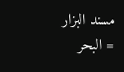مسند البزار = البحر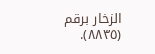الزخار برقم (٨٨٣٥).